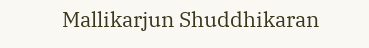Mallikarjun Shuddhikaran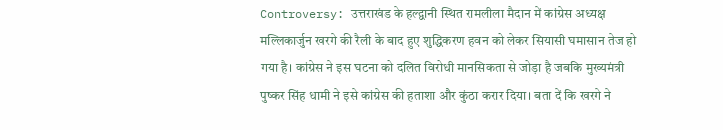Controversy: उत्तराखंड के हल्द्वानी स्थित रामलीला मैदान में कांग्रेस अध्यक्ष मल्लिकार्जुन खरगे की रैली के बाद हुए शुद्धिकरण हवन को लेकर सियासी घमासान तेज हो गया है। कांग्रेस ने इस घटना को दलित विरोधी मानसिकता से जोड़ा है जबकि मुख्यमंत्री पुष्कर सिंह धामी ने इसे कांग्रेस की हताशा और कुंठा करार दिया। बता दें कि खरगे ने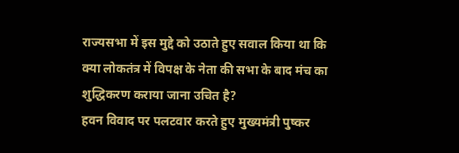राज्यसभा में इस मुद्दे को उठाते हुए सवाल किया था कि क्या लोकतंत्र में विपक्ष के नेता की सभा के बाद मंच का शुद्धिकरण कराया जाना उचित है?
हवन विवाद पर पलटवार करते हुए मुख्यमंत्री पुष्कर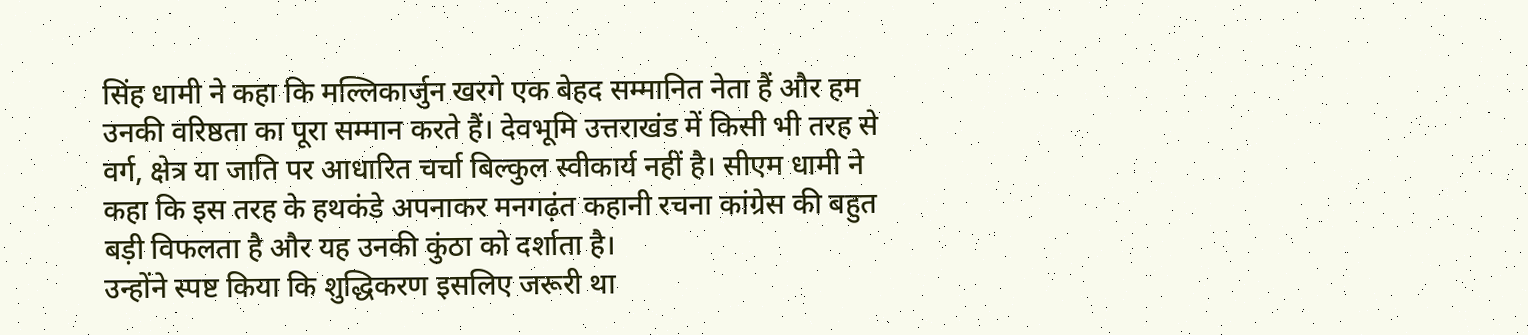सिंह धामी ने कहा कि मल्लिकार्जुन खरगे एक बेहद सम्मानित नेता हैं और हम उनकी वरिष्ठता का पूरा सम्मान करते हैं। देवभूमि उत्तराखंड में किसी भी तरह से वर्ग, क्षेत्र या जाति पर आधारित चर्चा बिल्कुल स्वीकार्य नहीं है। सीएम धामी ने कहा कि इस तरह के हथकंडे अपनाकर मनगढ़ंत कहानी रचना कांग्रेस की बहुत बड़ी विफलता है और यह उनकी कुंठा को दर्शाता है।
उन्होंने स्पष्ट किया कि शुद्धिकरण इसलिए जरूरी था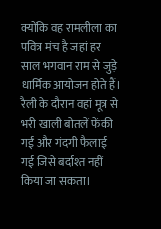क्योंकि वह रामलीला का पवित्र मंच है जहां हर साल भगवान राम से जुड़े धार्मिक आयोजन होते हैं। रैली के दौरान वहां मूत्र से भरी खाली बोतलें फेंकी गईं और गंदगी फैलाई गई जिसे बर्दाश्त नहीं किया जा सकता।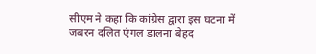सीएम ने कहा कि कांग्रेस द्वारा इस घटना में जबरन दलित एंगल डालना बेहद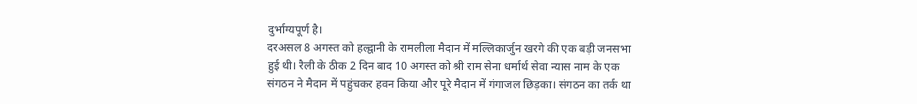दुर्भाग्यपूर्ण है।
दरअसल 8 अगस्त को हल्द्वानी के रामलीला मैदान में मल्लिकार्जुन खरगे की एक बड़ी जनसभा हुई थी। रैली के ठीक 2 दिन बाद 10 अगस्त को श्री राम सेना धर्मार्थ सेवा न्यास नाम के एक संगठन ने मैदान में पहुंचकर हवन किया और पूरे मैदान में गंगाजल छिड़का। संगठन का तर्क था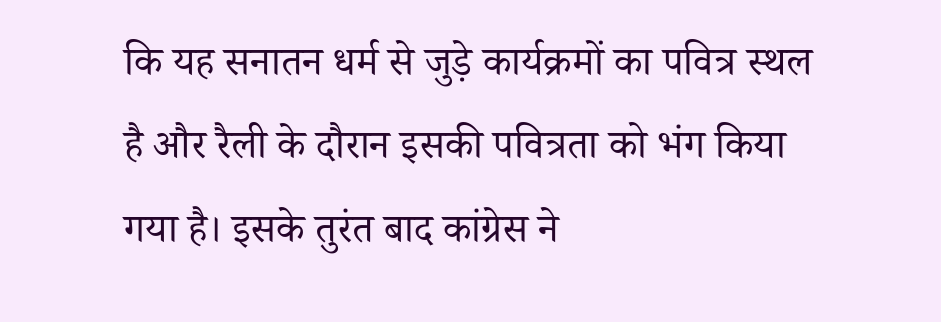कि यह सनातन धर्म से जुड़े कार्यक्रमों का पवित्र स्थल है और रैली के दौरान इसकी पवित्रता को भंग किया गया है। इसके तुरंत बाद कांग्रेस ने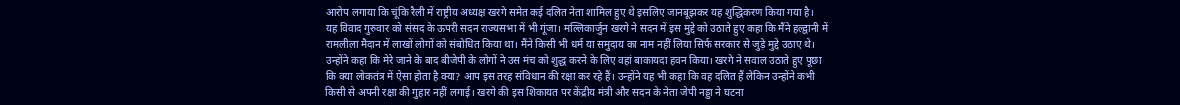आरोप लगाया कि चूंकि रैली में राष्ट्रीय अध्यक्ष खरगे समेत कई दलित नेता शामिल हुए थे इसलिए जानबूझकर यह शुद्धिकरण किया गया है।
यह विवाद गुरुवार को संसद के ऊपरी सदन राज्यसभा में भी गूंजा। मल्लिकार्जुन खरगे ने सदन में इस मुद्दे को उठाते हुए कहा कि मैंने हल्द्वानी में रामलीला मैदान में लाखों लोगों को संबोधित किया था। मैंने किसी भी धर्म या समुदाय का नाम नहीं लिया सिर्फ सरकार से जुड़े मुद्दे उठाए थे।
उन्होंने कहा कि मेरे जाने के बाद बीजेपी के लोगों ने उस मंच को शुद्ध करने के लिए वहां बाकायदा हवन किया। खरगे ने सवाल उठाते हुए पूछा कि क्या लोकतंत्र में ऐसा होता है क्या? आप इस तरह संविधान की रक्षा कर रहे हैं। उन्होंने यह भी कहा कि वह दलित हैं लेकिन उन्होंने कभी किसी से अपनी रक्षा की गुहार नहीं लगाई। खरगे की इस शिकायत पर केंद्रीय मंत्री और सदन के नेता जेपी नड्डा ने घटना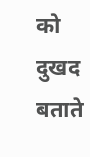को दुखद बताते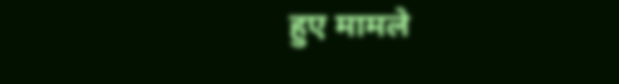हुए मामले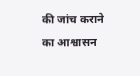की जांच कराने का आश्वासन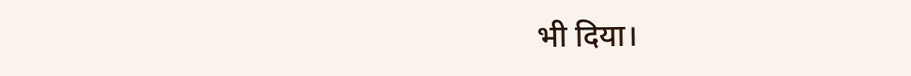भी दिया।